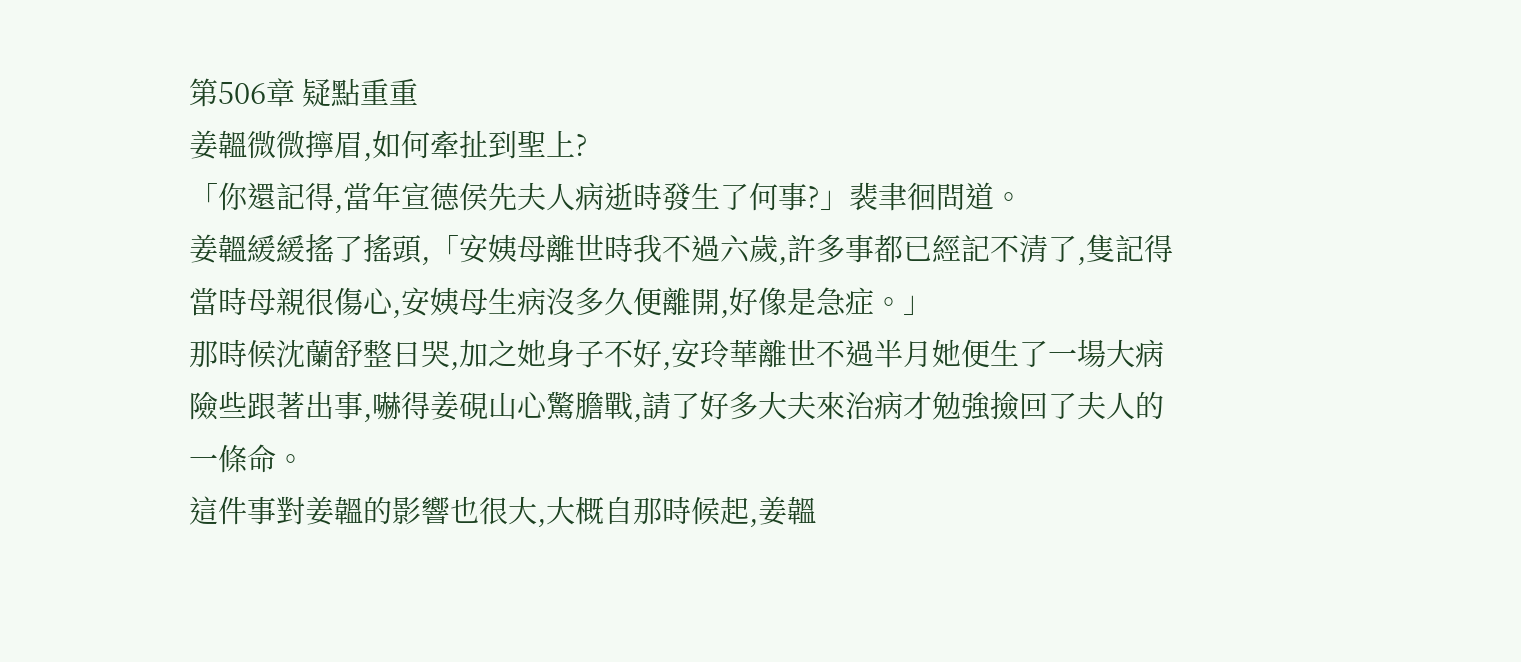第506章 疑點重重
姜韞微微擰眉,如何牽扯到聖上?
「你還記得,當年宣德侯先夫人病逝時發生了何事?」裴聿徊問道。
姜韞緩緩搖了搖頭,「安姨母離世時我不過六歲,許多事都已經記不清了,隻記得當時母親很傷心,安姨母生病沒多久便離開,好像是急症。」
那時候沈蘭舒整日哭,加之她身子不好,安玲華離世不過半月她便生了一場大病險些跟著出事,嚇得姜硯山心驚膽戰,請了好多大夫來治病才勉強撿回了夫人的一條命。
這件事對姜韞的影響也很大,大概自那時候起,姜韞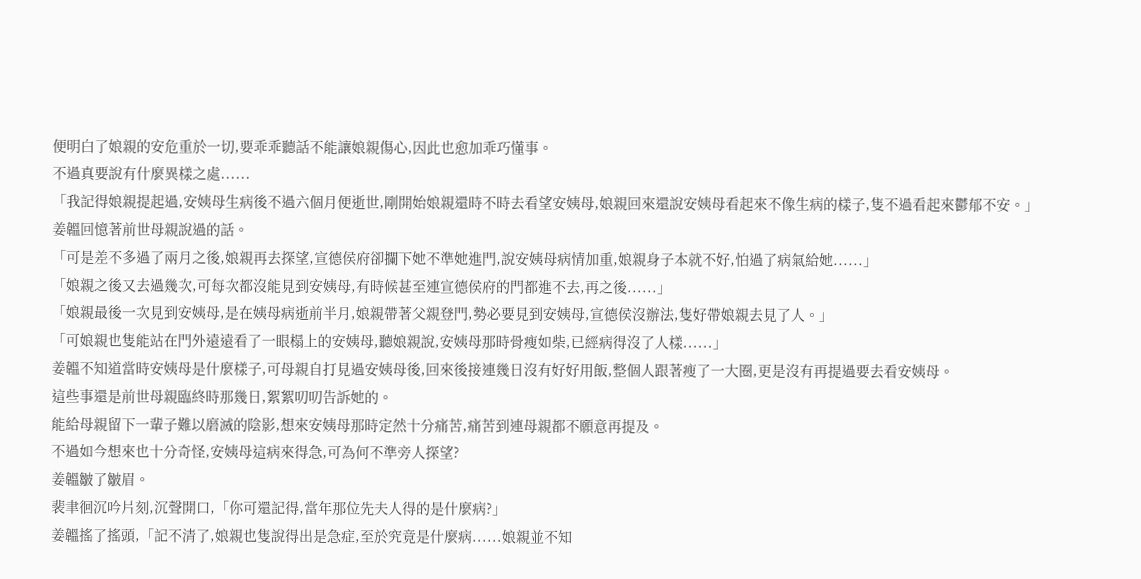便明白了娘親的安危重於一切,要乖乖聽話不能讓娘親傷心,因此也愈加乖巧懂事。
不過真要說有什麼異樣之處......
「我記得娘親提起過,安姨母生病後不過六個月便逝世,剛開始娘親還時不時去看望安姨母,娘親回來還說安姨母看起來不像生病的樣子,隻不過看起來鬱郁不安。」
姜韞回憶著前世母親說過的話。
「可是差不多過了兩月之後,娘親再去探望,宣德侯府卻攔下她不準她進門,說安姨母病情加重,娘親身子本就不好,怕過了病氣給她......」
「娘親之後又去過幾次,可每次都沒能見到安姨母,有時候甚至連宣德侯府的門都進不去,再之後......」
「娘親最後一次見到安姨母,是在姨母病逝前半月,娘親帶著父親登門,勢必要見到安姨母,宣德侯沒辦法,隻好帶娘親去見了人。」
「可娘親也隻能站在門外遠遠看了一眼榻上的安姨母,聽娘親說,安姨母那時骨瘦如柴,已經病得沒了人樣......」
姜韞不知道當時安姨母是什麼樣子,可母親自打見過安姨母後,回來後接連幾日沒有好好用飯,整個人跟著瘦了一大圈,更是沒有再提過要去看安姨母。
這些事還是前世母親臨終時那幾日,絮絮叨叨告訴她的。
能給母親留下一輩子難以磨滅的陰影,想來安姨母那時定然十分痛苦,痛苦到連母親都不願意再提及。
不過如今想來也十分奇怪,安姨母這病來得急,可為何不準旁人探望?
姜韞皺了皺眉。
裴聿徊沉吟片刻,沉聲開口,「你可還記得,當年那位先夫人得的是什麼病?」
姜韞搖了搖頭,「記不清了,娘親也隻說得出是急症,至於究竟是什麼病......娘親並不知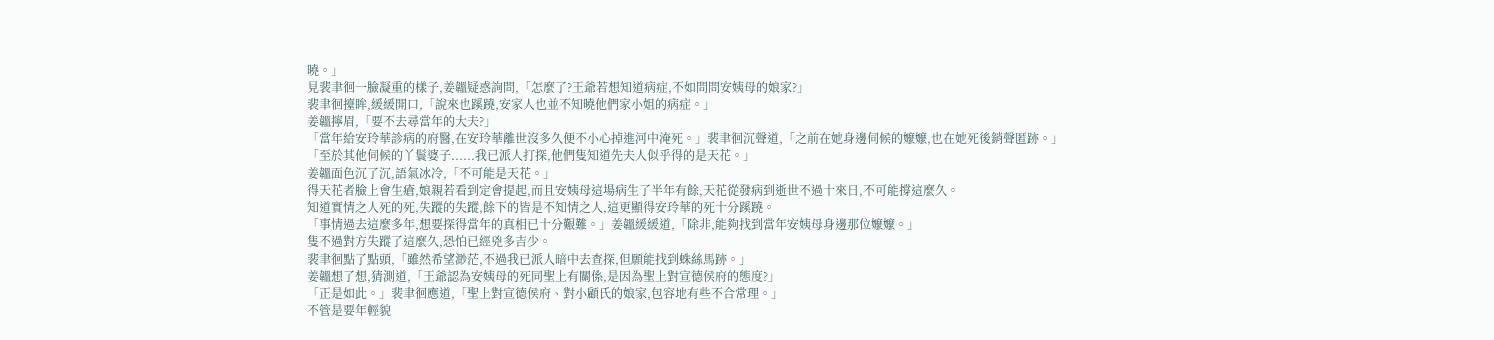曉。」
見裴聿徊一臉凝重的樣子,姜韞疑惑詢問,「怎麼了?王爺若想知道病症,不如問問安姨母的娘家?」
裴聿徊擡眸,緩緩開口,「說來也蹊蹺,安家人也並不知曉他們家小姐的病症。」
姜韞擰眉,「要不去尋當年的大夫?」
「當年給安玲華診病的府醫,在安玲華離世沒多久便不小心掉進河中淹死。」裴聿徊沉聲道,「之前在她身邊伺候的嬤嬤,也在她死後銷聲匿跡。」
「至於其他伺候的丫鬟婆子......我已派人打探,他們隻知道先夫人似乎得的是天花。」
姜韞面色沉了沉,語氣冰冷,「不可能是天花。」
得天花者臉上會生瘡,娘親若看到定會提起,而且安姨母這場病生了半年有餘,天花從發病到逝世不過十來日,不可能撐這麼久。
知道實情之人死的死,失蹤的失蹤,餘下的皆是不知情之人,這更顯得安玲華的死十分蹊蹺。
「事情過去這麼多年,想要探得當年的真相已十分艱難。」姜韞緩緩道,「除非,能夠找到當年安姨母身邊那位嬤嬤。」
隻不過對方失蹤了這麼久,恐怕已經兇多吉少。
裴聿徊點了點頭,「雖然希望渺茫,不過我已派人暗中去查探,但願能找到蛛絲馬跡。」
姜韞想了想,猜測道,「王爺認為安姨母的死同聖上有關係,是因為聖上對宣德侯府的態度?」
「正是如此。」裴聿徊應道,「聖上對宣德侯府、對小顧氏的娘家,包容地有些不合常理。」
不管是要年輕貌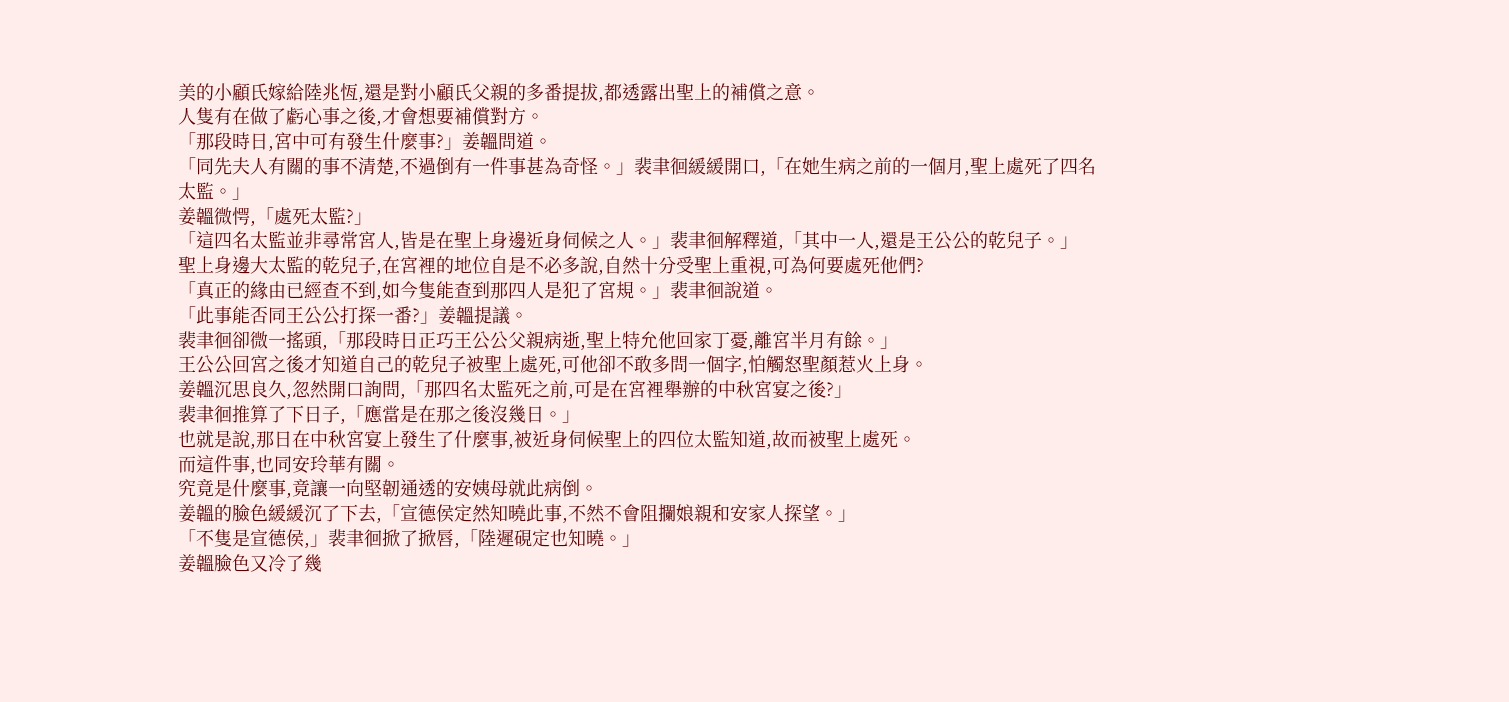美的小顧氏嫁給陸兆恆,還是對小顧氏父親的多番提拔,都透露出聖上的補償之意。
人隻有在做了虧心事之後,才會想要補償對方。
「那段時日,宮中可有發生什麼事?」姜韞問道。
「同先夫人有關的事不清楚,不過倒有一件事甚為奇怪。」裴聿徊緩緩開口,「在她生病之前的一個月,聖上處死了四名太監。」
姜韞微愕,「處死太監?」
「這四名太監並非尋常宮人,皆是在聖上身邊近身伺候之人。」裴聿徊解釋道,「其中一人,還是王公公的乾兒子。」
聖上身邊大太監的乾兒子,在宮裡的地位自是不必多說,自然十分受聖上重視,可為何要處死他們?
「真正的緣由已經查不到,如今隻能查到那四人是犯了宮規。」裴聿徊說道。
「此事能否同王公公打探一番?」姜韞提議。
裴聿徊卻微一搖頭,「那段時日正巧王公公父親病逝,聖上特允他回家丁憂,離宮半月有餘。」
王公公回宮之後才知道自己的乾兒子被聖上處死,可他卻不敢多問一個字,怕觸怒聖顏惹火上身。
姜韞沉思良久,忽然開口詢問,「那四名太監死之前,可是在宮裡舉辦的中秋宮宴之後?」
裴聿徊推算了下日子,「應當是在那之後沒幾日。」
也就是說,那日在中秋宮宴上發生了什麼事,被近身伺候聖上的四位太監知道,故而被聖上處死。
而這件事,也同安玲華有關。
究竟是什麼事,竟讓一向堅韌通透的安姨母就此病倒。
姜韞的臉色緩緩沉了下去,「宣德侯定然知曉此事,不然不會阻攔娘親和安家人探望。」
「不隻是宣德侯,」裴聿徊掀了掀唇,「陸遲硯定也知曉。」
姜韞臉色又冷了幾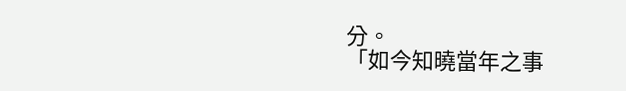分。
「如今知曉當年之事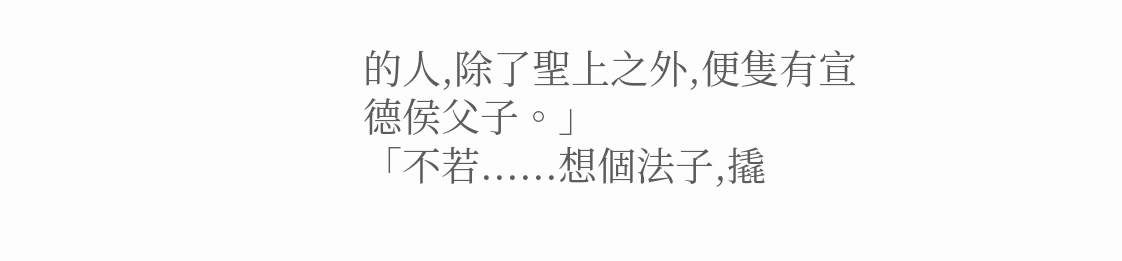的人,除了聖上之外,便隻有宣德侯父子。」
「不若......想個法子,撬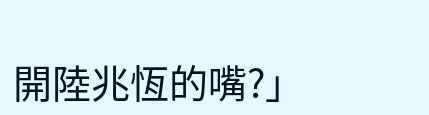開陸兆恆的嘴?」